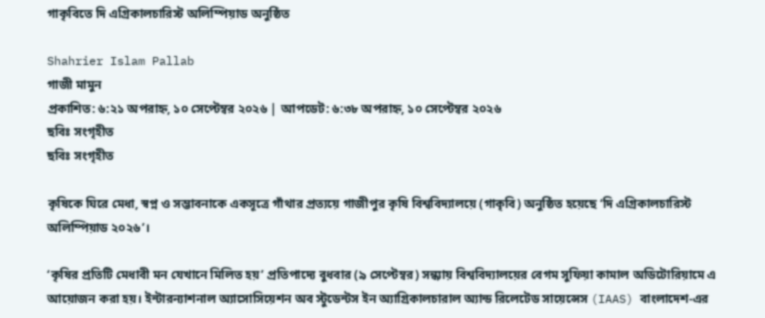গাকৃবিতে দি এগ্রিকালচারিস্ট অলিম্পিয়াড অনুষ্ঠিত

Shahrier Islam Pallab
গাজী মামুন
প্রকাশিত: ৬:২১ অপরাহ্ন, ১০ সেপ্টেম্বর ২০২৬ | আপডেট: ৬:৩৮ অপরাহ্ন, ১০ সেপ্টেম্বর ২০২৬
ছবিঃ সংগৃহীত
ছবিঃ সংগৃহীত

কৃষিকে ঘিরে মেধা, স্বপ্ন ও সম্ভাবনাকে একসূত্রে গাঁথার প্রত্যয়ে গাজীপুর কৃষি বিশ্ববিদ্যালয়ে (গাকৃবি) অনুষ্ঠিত হয়েছে ‘দি এগ্রিকালচারিস্ট অলিম্পিয়াড ২০২৬’।

‘কৃষির প্রতিটি মেধাবী মন যেখানে মিলিত হয়’ প্রতিপাদ্যে বুধবার (৯ সেপ্টেম্বর) সন্ধ্যায় বিশ্ববিদ্যালয়ের বেগম সুফিয়া কামাল অডিটোরিয়ামে এ আয়োজন করা হয়। ইন্টারন্যাশনাল অ্যাসোসিয়েশন অব স্টুডেন্টস ইন অ্যাগ্রিকালচারাল অ্যান্ড রিলেটেড সায়েন্সেস (IAAS) বাংলাদেশ-এর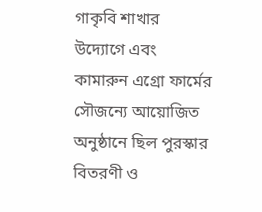গাকৃবি শাখার উদ্যোগে এবং কামারুন এগ্রো ফার্মের সৌজন্যে আয়োজিত অনুষ্ঠানে ছিল পুরস্কার বিতরণী ও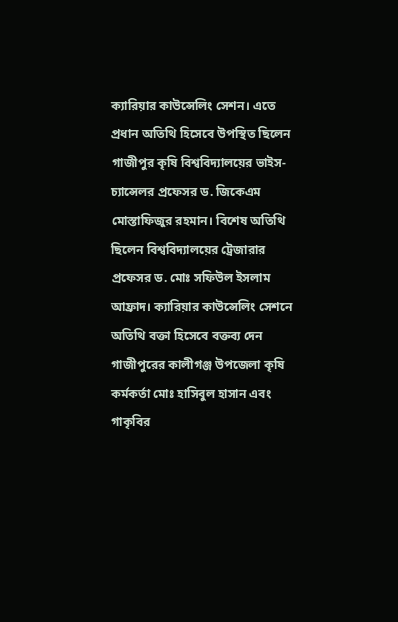ক্যারিয়ার কাউন্সেলিং সেশন। এতে প্রধান অতিথি হিসেবে উপস্থিত ছিলেন গাজীপুর কৃষি বিশ্ববিদ্যালয়ের ভাইস-চ্যান্সেলর প্রফেসর ড. জিকেএম মোস্তাফিজুর রহমান। বিশেষ অতিথি ছিলেন বিশ্ববিদ্যালয়ের ট্রেজারার প্রফেসর ড. মোঃ সফিউল ইসলাম আফ্রাদ। ক্যারিয়ার কাউন্সেলিং সেশনে অতিথি বক্তা হিসেবে বক্তব্য দেন গাজীপুরের কালীগঞ্জ উপজেলা কৃষি কর্মকর্তা মোঃ হাসিবুল হাসান এবং গাকৃবির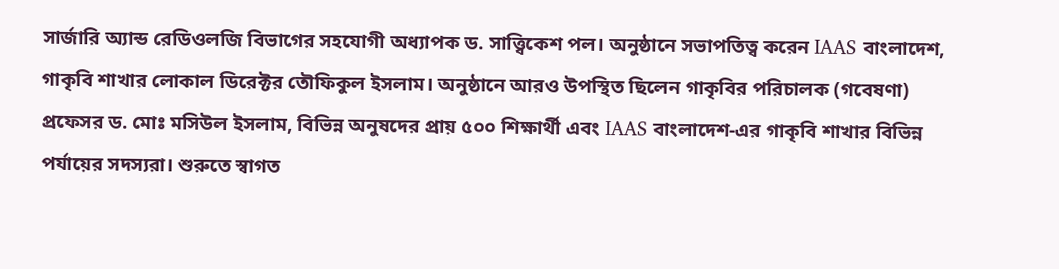সার্জারি অ্যান্ড রেডিওলজি বিভাগের সহযোগী অধ্যাপক ড. সাত্ত্বিকেশ পল। অনুষ্ঠানে সভাপতিত্ব করেন IAAS বাংলাদেশ, গাকৃবি শাখার লোকাল ডিরেক্টর তৌফিকুল ইসলাম। অনুষ্ঠানে আরও উপস্থিত ছিলেন গাকৃবির পরিচালক (গবেষণা) প্রফেসর ড. মোঃ মসিউল ইসলাম, বিভিন্ন অনুষদের প্রায় ৫০০ শিক্ষার্থী এবং IAAS বাংলাদেশ-এর গাকৃবি শাখার বিভিন্ন পর্যায়ের সদস্যরা। শুরুতে স্বাগত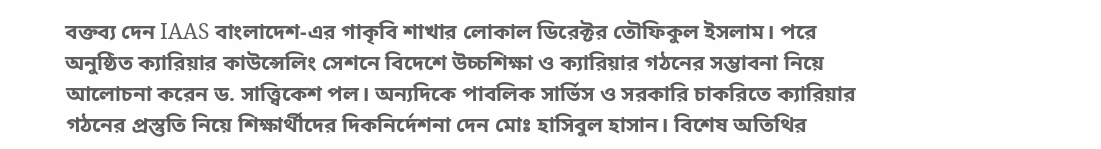বক্তব্য দেন IAAS বাংলাদেশ-এর গাকৃবি শাখার লোকাল ডিরেক্টর তৌফিকুল ইসলাম। পরে অনুষ্ঠিত ক্যারিয়ার কাউন্সেলিং সেশনে বিদেশে উচ্চশিক্ষা ও ক্যারিয়ার গঠনের সম্ভাবনা নিয়ে আলোচনা করেন ড. সাত্ত্বিকেশ পল। অন্যদিকে পাবলিক সার্ভিস ও সরকারি চাকরিতে ক্যারিয়ার গঠনের প্রস্তুতি নিয়ে শিক্ষার্থীদের দিকনির্দেশনা দেন মোঃ হাসিবুল হাসান। বিশেষ অতিথির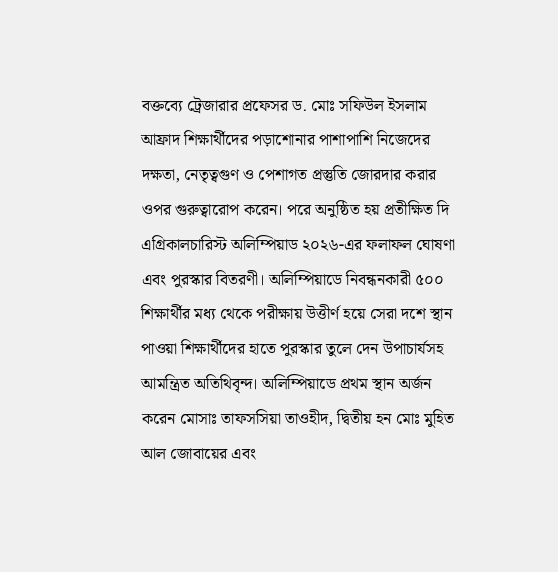বক্তব্যে ট্রেজারার প্রফেসর ড. মোঃ সফিউল ইসলাম আফ্রাদ শিক্ষার্থীদের পড়াশোনার পাশাপাশি নিজেদের দক্ষতা, নেতৃত্বগুণ ও পেশাগত প্রস্তুতি জোরদার করার ওপর গুরুত্বারোপ করেন। পরে অনুষ্ঠিত হয় প্রতীক্ষিত দি এগ্রিকালচারিস্ট অলিম্পিয়াড ২০২৬-এর ফলাফল ঘোষণা এবং পুরস্কার বিতরণী। অলিম্পিয়াডে নিবন্ধনকারী ৫০০ শিক্ষার্থীর মধ্য থেকে পরীক্ষায় উত্তীর্ণ হয়ে সেরা দশে স্থান পাওয়া শিক্ষার্থীদের হাতে পুরস্কার তুলে দেন উপাচার্যসহ আমন্ত্রিত অতিথিবৃন্দ। অলিম্পিয়াডে প্রথম স্থান অর্জন করেন মোসাঃ তাফসসিয়া তাওহীদ, দ্বিতীয় হন মোঃ মুহিত আল জোবায়ের এবং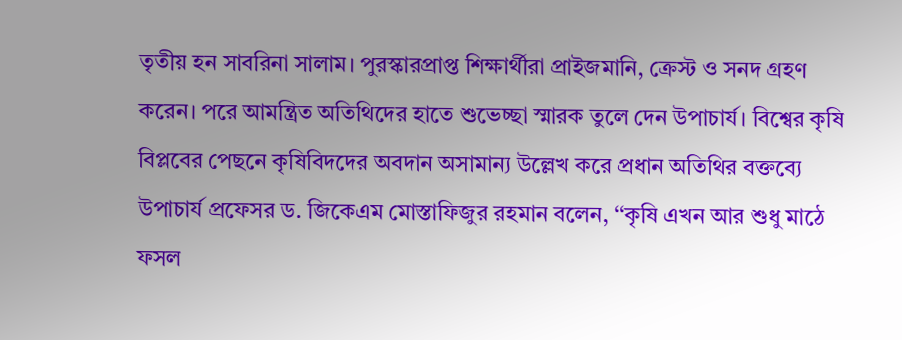তৃতীয় হন সাবরিনা সালাম। পুরস্কারপ্রাপ্ত শিক্ষার্থীরা প্রাইজমানি, ক্রেস্ট ও সনদ গ্রহণ করেন। পরে আমন্ত্রিত অতিথিদের হাতে শুভেচ্ছা স্মারক তুলে দেন উপাচার্য। বিশ্বের কৃষি বিপ্লবের পেছনে কৃষিবিদদের অবদান অসামান্য উল্লেখ করে প্রধান অতিথির বক্তব্যে উপাচার্য প্রফেসর ড. জিকেএম মোস্তাফিজুর রহমান বলেন, ‘‘কৃষি এখন আর শুধু মাঠে ফসল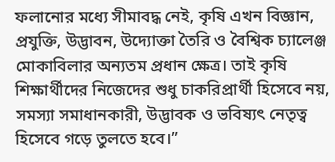ফলানোর মধ্যে সীমাবদ্ধ নেই, কৃষি এখন বিজ্ঞান, প্রযুক্তি, উদ্ভাবন, উদ্যোক্তা তৈরি ও বৈশ্বিক চ্যালেঞ্জ মোকাবিলার অন্যতম প্রধান ক্ষেত্র। তাই কৃষি শিক্ষার্থীদের নিজেদের শুধু চাকরিপ্রার্থী হিসেবে নয়, সমস্যা সমাধানকারী, উদ্ভাবক ও ভবিষ্যৎ নেতৃত্ব হিসেবে গড়ে তুলতে হবে।”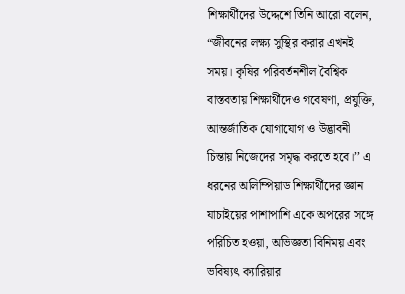শিক্ষার্থীদের উদ্দেশে তিনি আরো বলেন, “জীবনের লক্ষ্য সুস্থির করার এখনই সময়। কৃষির পরিবর্তনশীল বৈশ্বিক বাস্তবতায় শিক্ষার্থীদেও গবেষণা, প্রযুক্তি, আন্তর্জাতিক যোগাযোগ ও উদ্ভাবনী চিন্তায় নিজেদের সমৃদ্ধ করতে হবে।’’ এ ধরনের অলিম্পিয়াড শিক্ষার্থীদের জ্ঞান যাচাইয়ের পাশাপাশি একে অপরের সঙ্গে পরিচিত হওয়া, অভিজ্ঞতা বিনিময় এবং ভবিষ্যৎ ক্যারিয়ার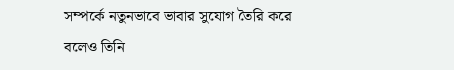সম্পর্কে নতুনভাবে ভাবার সুযোগ তৈরি করে বলেও তিনি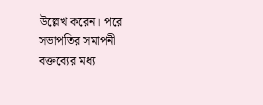উল্লেখ করেন। পরে সভাপতির সমাপনী বক্তব্যের মধ্য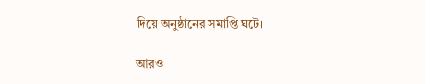দিয়ে অনুষ্ঠানের সমাপ্তি ঘটে।

আরও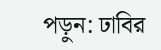পড়ুন: ঢাবির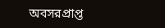অবসরপ্রাপ্ত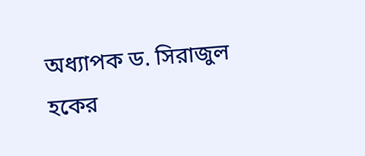অধ্যাপক ড. সিরাজুল হকের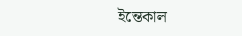ইন্তেকাল